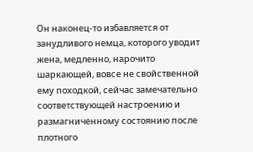Он наконец-то избавляется от занудливого немца, которого уводит жена, медленно, нарочито шаркающей, вовсе не свойственной ему походкой, сейчас замечательно соответствующей настроению и размагниченному состоянию после плотного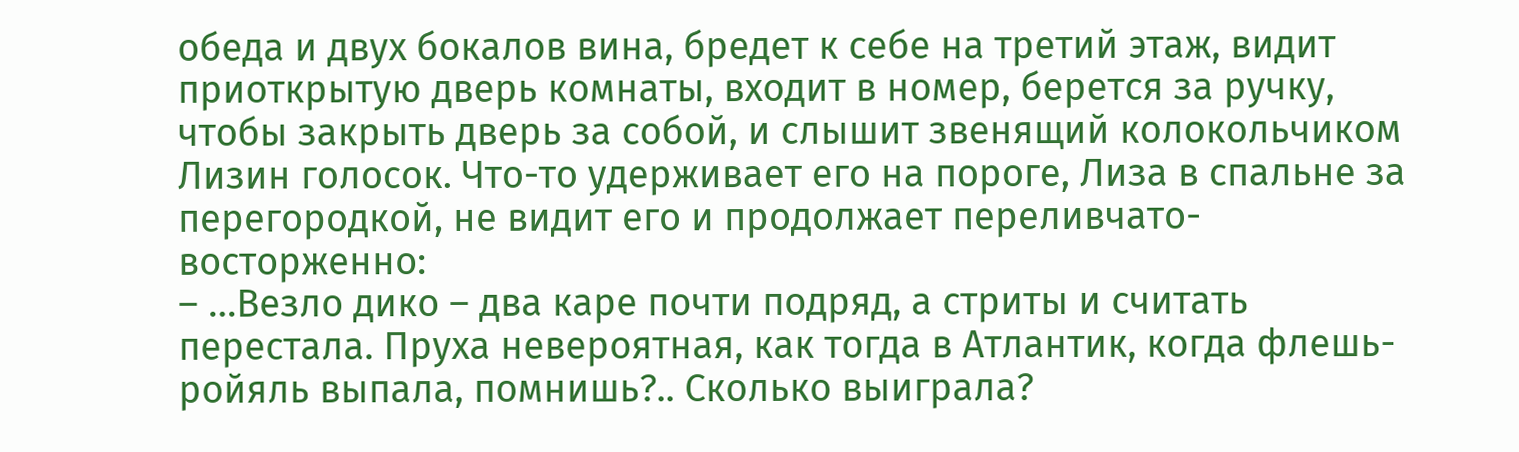обеда и двух бокалов вина, бредет к себе на третий этаж, видит приоткрытую дверь комнаты, входит в номер, берется за ручку, чтобы закрыть дверь за собой, и слышит звенящий колокольчиком Лизин голосок. Что-то удерживает его на пороге, Лиза в спальне за перегородкой, не видит его и продолжает переливчато-восторженно:
– …Везло дико – два каре почти подряд, а стриты и считать перестала. Пруха невероятная, как тогда в Атлантик, когда флешь-ройяль выпала, помнишь?.. Сколько выиграла?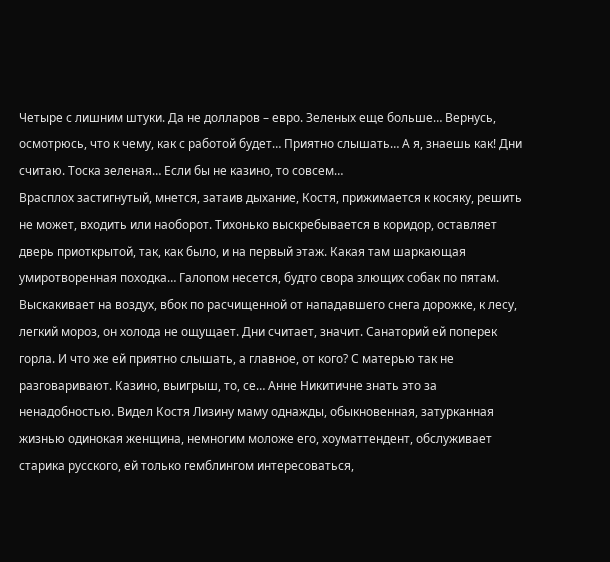Четыре с лишним штуки. Да не долларов – евро. Зеленых еще больше… Вернусь, осмотрюсь, что к чему, как с работой будет… Приятно слышать… А я, знаешь как! Дни считаю. Тоска зеленая… Если бы не казино, то совсем…
Врасплох застигнутый, мнется, затаив дыхание, Костя, прижимается к косяку, решить не может, входить или наоборот. Тихонько выскребывается в коридор, оставляет дверь приоткрытой, так, как было, и на первый этаж. Какая там шаркающая умиротворенная походка… Галопом несется, будто свора злющих собак по пятам. Выскакивает на воздух, вбок по расчищенной от нападавшего снега дорожке, к лесу, легкий мороз, он холода не ощущает. Дни считает, значит. Санаторий ей поперек горла. И что же ей приятно слышать, а главное, от кого? С матерью так не разговаривают. Казино, выигрыш, то, се… Анне Никитичне знать это за ненадобностью. Видел Костя Лизину маму однажды, обыкновенная, затурканная жизнью одинокая женщина, немногим моложе его, хоуматтендент, обслуживает старика русского, ей только гемблингом интересоваться,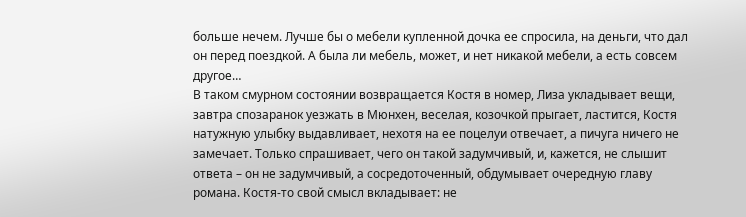больше нечем. Лучше бы о мебели купленной дочка ее спросила, на деньги, что дал он перед поездкой. А была ли мебель, может, и нет никакой мебели, а есть совсем другое…
В таком смурном состоянии возвращается Костя в номер, Лиза укладывает вещи, завтра спозаранок уезжать в Мюнхен, веселая, козочкой прыгает, ластится, Костя натужную улыбку выдавливает, нехотя на ее поцелуи отвечает, а пичуга ничего не замечает. Только спрашивает, чего он такой задумчивый, и, кажется, не слышит ответа – он не задумчивый, а сосредоточенный, обдумывает очередную главу романа. Костя-то свой смысл вкладывает: не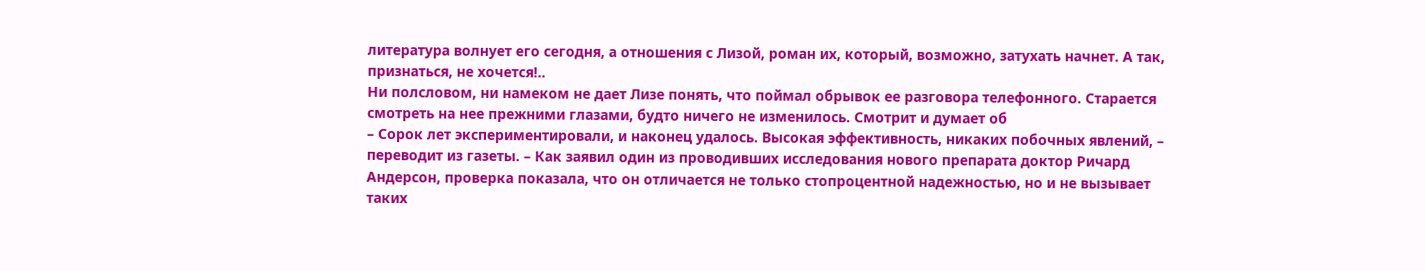литература волнует его сегодня, а отношения с Лизой, роман их, который, возможно, затухать начнет. А так, признаться, не хочется!..
Ни полсловом, ни намеком не дает Лизе понять, что поймал обрывок ее разговора телефонного. Старается смотреть на нее прежними глазами, будто ничего не изменилось. Смотрит и думает об
– Сорок лет экспериментировали, и наконец удалось. Высокая эффективность, никаких побочных явлений, – переводит из газеты. – Как заявил один из проводивших исследования нового препарата доктор Ричард Андерсон, проверка показала, что он отличается не только стопроцентной надежностью, но и не вызывает таких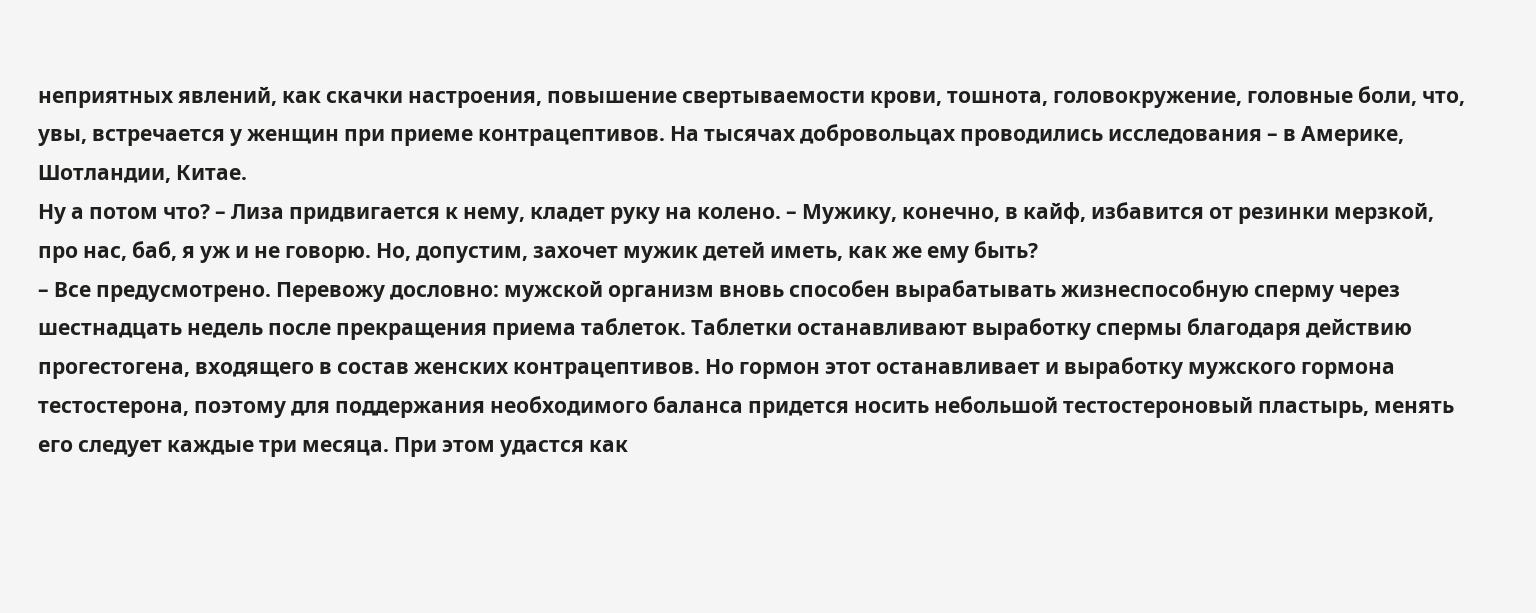неприятных явлений, как скачки настроения, повышение свертываемости крови, тошнота, головокружение, головные боли, что, увы, встречается у женщин при приеме контрацептивов. На тысячах добровольцах проводились исследования – в Америке, Шотландии, Китае.
Ну а потом что? – Лиза придвигается к нему, кладет руку на колено. – Мужику, конечно, в кайф, избавится от резинки мерзкой, про нас, баб, я уж и не говорю. Но, допустим, захочет мужик детей иметь, как же ему быть?
– Все предусмотрено. Перевожу дословно: мужской организм вновь способен вырабатывать жизнеспособную сперму через шестнадцать недель после прекращения приема таблеток. Таблетки останавливают выработку спермы благодаря действию прогестогена, входящего в состав женских контрацептивов. Но гормон этот останавливает и выработку мужского гормона тестостерона, поэтому для поддержания необходимого баланса придется носить небольшой тестостероновый пластырь, менять его следует каждые три месяца. При этом удастся как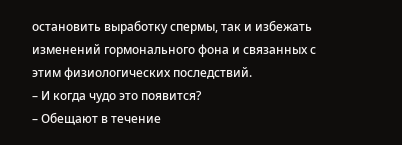остановить выработку спермы, так и избежать изменений гормонального фона и связанных с этим физиологических последствий.
– И когда чудо это появится?
– Обещают в течение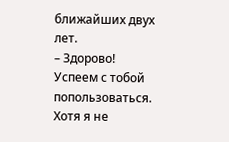ближайших двух лет.
– Здорово! Успеем с тобой попользоваться. Хотя я не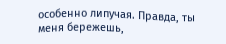особенно липучая. Правда, ты меня бережешь,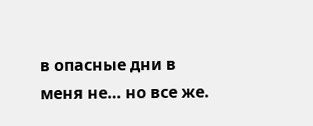в опасные дни в меня не… но все же.